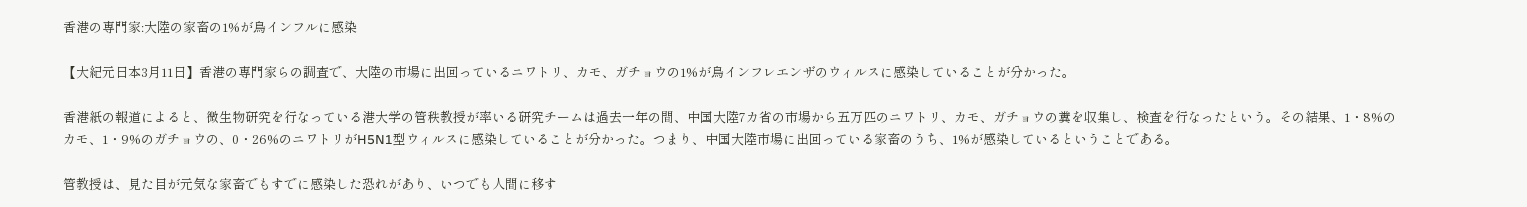香港の専門家:大陸の家畜の1%が鳥インフルに感染

【大紀元日本3月11日】香港の専門家らの調査で、大陸の市場に出回っているニワトリ、カモ、ガチョウの1%が鳥インフレエンザのウィルスに感染していることが分かった。

香港紙の報道によると、微生物研究を行なっている港大学の管秩教授が率いる研究チームは過去一年の間、中国大陸7カ省の市場から五万匹のニワトリ、カモ、ガチョウの糞を収集し、検査を行なったという。その結果、1・8%のカモ、1・9%のガチョウの、0・26%のニワトリがH5N1型ウィルスに感染していることが分かった。つまり、中国大陸市場に出回っている家畜のうち、1%が感染しているということである。

管教授は、見た目が元気な家畜でもすでに感染した恐れがあり、いつでも人間に移す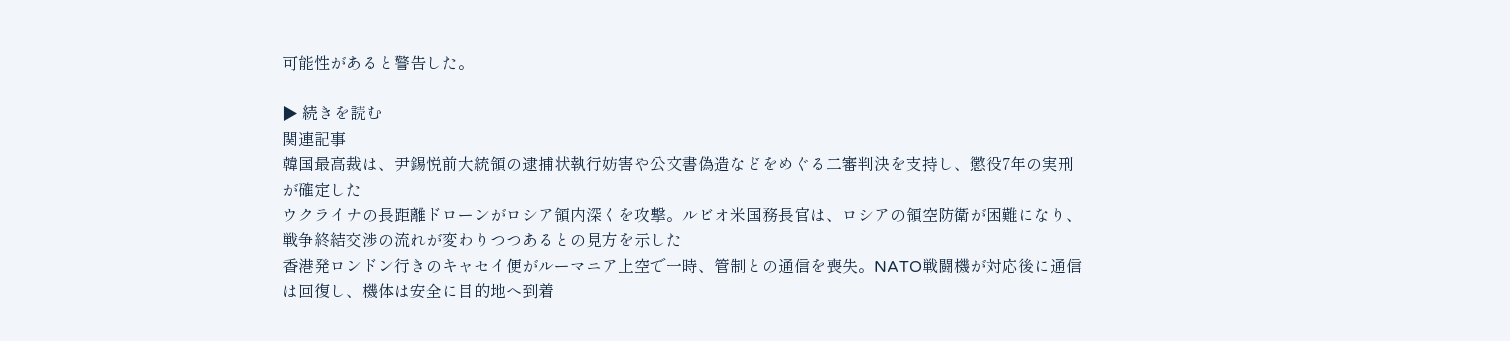可能性があると警告した。

▶ 続きを読む
関連記事
韓国最高裁は、尹錫悦前大統領の逮捕状執行妨害や公文書偽造などをめぐる二審判決を支持し、懲役7年の実刑が確定した
ウクライナの長距離ドローンがロシア領内深くを攻撃。ルビオ米国務長官は、ロシアの領空防衛が困難になり、戦争終結交渉の流れが変わりつつあるとの見方を示した
香港発ロンドン行きのキャセイ便がルーマニア上空で一時、管制との通信を喪失。NATO戦闘機が対応後に通信は回復し、機体は安全に目的地へ到着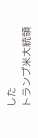した
トランプ米大統領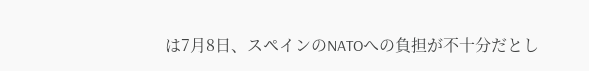は7月8日、スペインのNATOへの負担が不十分だとし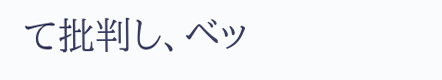て批判し、ベッ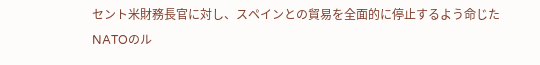セント米財務長官に対し、スペインとの貿易を全面的に停止するよう命じた
NATOのル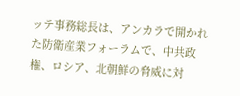ッテ事務総長は、アンカラで開かれた防衛産業フォーラムで、中共政権、ロシア、北朝鮮の脅威に対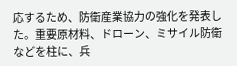応するため、防衛産業協力の強化を発表した。重要原材料、ドローン、ミサイル防衛などを柱に、兵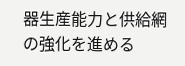器生産能力と供給網の強化を進める